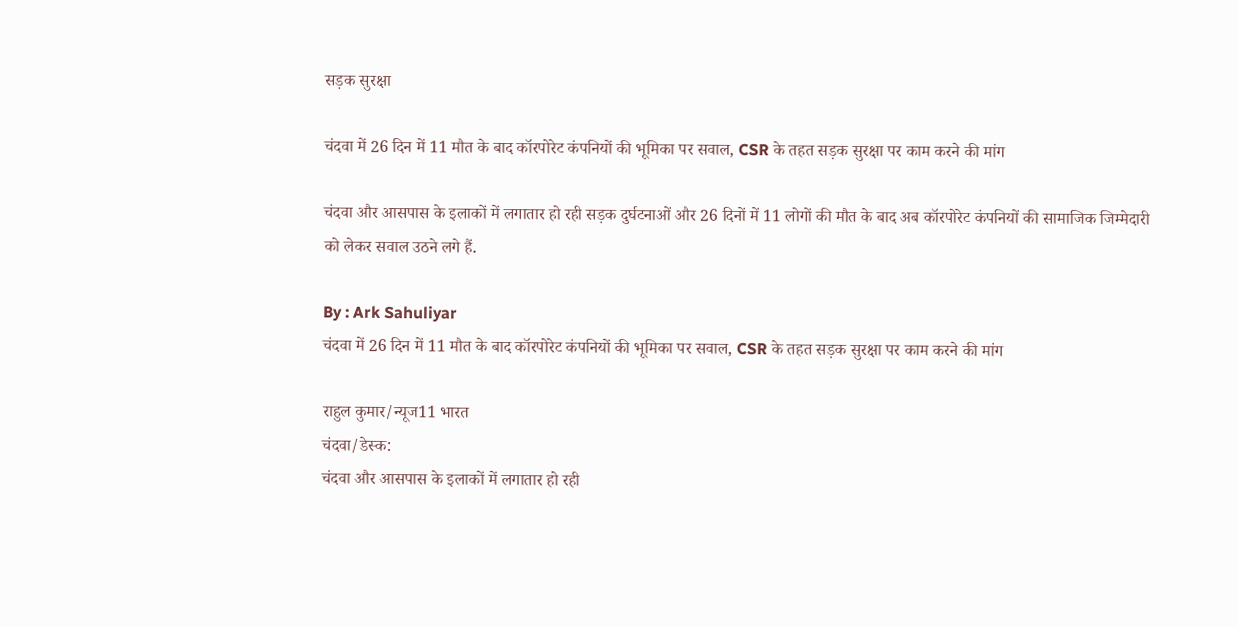सड़क सुरक्षा

चंदवा में 26 दिन में 11 मौत के बाद कॉरपोरेट कंपनियों की भूमिका पर सवाल, CSR के तहत सड़क सुरक्षा पर काम करने की मांग

चंदवा और आसपास के इलाकों में लगातार हो रही सड़क दुर्घटनाओं और 26 दिनों में 11 लोगों की मौत के बाद अब कॉरपोरेट कंपनियों की सामाजिक जिम्मेदारी को लेकर सवाल उठने लगे हैं.

By : Ark Sahuliyar
चंदवा में 26 दिन में 11 मौत के बाद कॉरपोरेट कंपनियों की भूमिका पर सवाल, CSR के तहत सड़क सुरक्षा पर काम करने की मांग

राहुल कुमार/न्यूज11 भारत
चंदवा/डेस्क:
चंदवा और आसपास के इलाकों में लगातार हो रही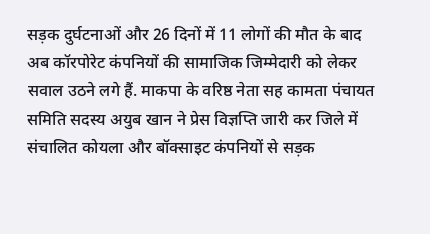सड़क दुर्घटनाओं और 26 दिनों में 11 लोगों की मौत के बाद अब कॉरपोरेट कंपनियों की सामाजिक जिम्मेदारी को लेकर सवाल उठने लगे हैं. माकपा के वरिष्ठ नेता सह कामता पंचायत समिति सदस्य अयुब खान ने प्रेस विज्ञप्ति जारी कर जिले में संचालित कोयला और बॉक्साइट कंपनियों से सड़क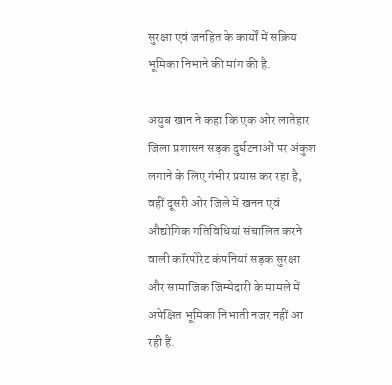सुरक्षा एवं जनहित के कार्यों में सक्रिय भूमिका निभाने की मांग की है.

अयुब खान ने कहा कि एक ओर लातेहार जिला प्रशासन सड़क दुर्घटनाओं पर अंकुश लगाने के लिए गंभीर प्रयास कर रहा है, वहीं दूसरी ओर जिले में खनन एवं औद्योगिक गतिविधियां संचालित करने वाली कॉरपोरेट कंपनियां सड़क सुरक्षा और सामाजिक जिम्मेदारी के मामले में अपेक्षित भूमिका निभाती नजर नहीं आ रही हैं.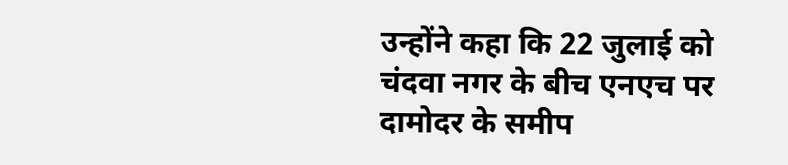उन्होंने कहा कि 22 जुलाई को चंदवा नगर के बीच एनएच पर दामोदर के समीप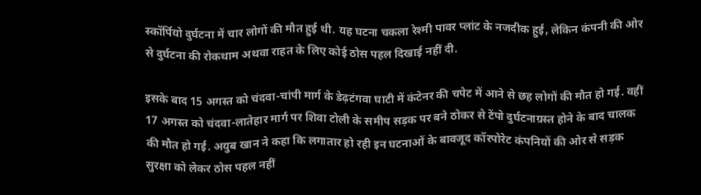स्कॉर्पियो दुर्घटना में चार लोगों की मौत हुई थी. यह घटना चकला रेश्मी पावर प्लांट के नजदीक हुई, लेकिन कंपनी की ओर से दुर्घटना की रोकथाम अथवा राहत के लिए कोई ठोस पहल दिखाई नहीं दी.

इसके बाद 15 अगस्त को चंदवा-चांपी मार्ग के डेढ़टंगवा घाटी में कंटेनर की चपेट में आने से छह लोगों की मौत हो गई. वहीं 17 अगस्त को चंदवा-लातेहार मार्ग पर शिवा टोली के समीप सड़क पर बने ठोकर से टेंपो दुर्घटनाग्रस्त होने के बाद चालक की मौत हो गई. अयुब खान ने कहा कि लगातार हो रही इन घटनाओं के बावजूद कॉरपोरेट कंपनियों की ओर से सड़क सुरक्षा को लेकर ठोस पहल नहीं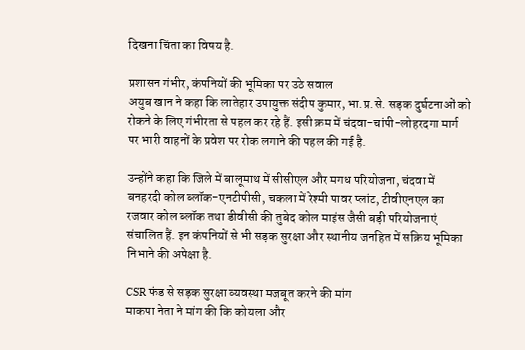दिखना चिंता का विषय है.

प्रशासन गंभीर, कंपनियों की भूमिका पर उठे सवाल
अयुब खान ने कहा कि लातेहार उपायुक्त संदीप कुमार, भा.प्र.से. सड़क दुर्घटनाओं को रोकने के लिए गंभीरता से पहल कर रहे हैं. इसी क्रम में चंदवा-चांपी-लोहरदगा मार्ग पर भारी वाहनों के प्रवेश पर रोक लगाने की पहल की गई है.

उन्होंने कहा कि जिले में बालूमाथ में सीसीएल और मगध परियोजना, चंदवा में बनहरदी कोल ब्लॉक-एनटीपीसी, चकला में रेश्मी पावर प्लांट, टीवीएनएल का रजवार कोल ब्लॉक तथा डीवीसी की तुबेद कोल माइंस जैसी बड़ी परियोजनाएं संचालित हैं. इन कंपनियों से भी सड़क सुरक्षा और स्थानीय जनहित में सक्रिय भूमिका निभाने की अपेक्षा है.

CSR फंड से सड़क सुरक्षा व्यवस्था मजबूत करने की मांग
माकपा नेता ने मांग की कि कोयला और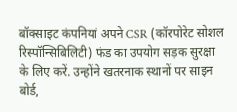बॉक्साइट कंपनियां अपने CSR (कॉरपोरेट सोशल रिस्पॉन्सिबिलिटी) फंड का उपयोग सड़क सुरक्षा के लिए करें. उन्होंने खतरनाक स्थानों पर साइन बोर्ड,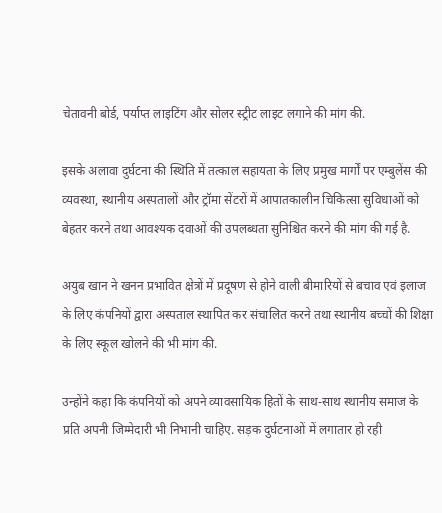चेतावनी बोर्ड, पर्याप्त लाइटिंग और सोलर स्ट्रीट लाइट लगाने की मांग की.

इसके अलावा दुर्घटना की स्थिति में तत्काल सहायता के लिए प्रमुख मार्गों पर एम्बुलेंस की व्यवस्था, स्थानीय अस्पतालों और ट्रॉमा सेंटरों में आपातकालीन चिकित्सा सुविधाओं को बेहतर करने तथा आवश्यक दवाओं की उपलब्धता सुनिश्चित करने की मांग की गई है.

अयुब खान ने खनन प्रभावित क्षेत्रों में प्रदूषण से होने वाली बीमारियों से बचाव एवं इलाज के लिए कंपनियों द्वारा अस्पताल स्थापित कर संचालित करने तथा स्थानीय बच्चों की शिक्षा के लिए स्कूल खोलने की भी मांग की.

उन्होंने कहा कि कंपनियों को अपने व्यावसायिक हितों के साथ-साथ स्थानीय समाज के प्रति अपनी जिम्मेदारी भी निभानी चाहिए. सड़क दुर्घटनाओं में लगातार हो रही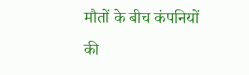मौतों के बीच कंपनियों की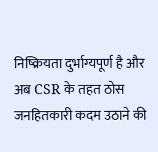निष्क्रियता दुर्भाग्यपूर्ण है और अब CSR के तहत ठोस जनहितकारी कदम उठाने की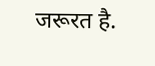जरूरत है.